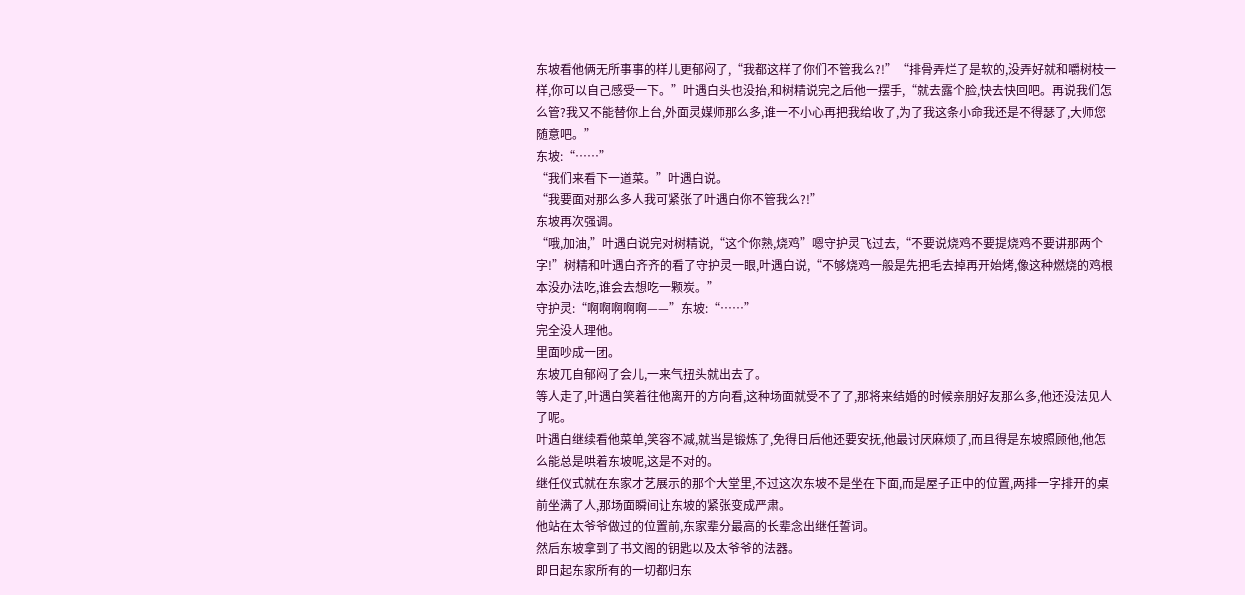东坡看他俩无所事事的样儿更郁闷了,“我都这样了你们不管我么?!”“排骨弄烂了是软的,没弄好就和嚼树枝一样,你可以自己感受一下。”叶遇白头也没抬,和树精说完之后他一摆手,“就去露个脸,快去快回吧。再说我们怎么管?我又不能替你上台,外面灵媒师那么多,谁一不小心再把我给收了,为了我这条小命我还是不得瑟了,大师您随意吧。”
东坡:“……”
“我们来看下一道菜。”叶遇白说。
“我要面对那么多人我可紧张了叶遇白你不管我么?!”
东坡再次强调。
“哦,加油,”叶遇白说完对树精说,“这个你熟,烧鸡”嗯守护灵飞过去,“不要说烧鸡不要提烧鸡不要讲那两个字!”树精和叶遇白齐齐的看了守护灵一眼,叶遇白说,“不够烧鸡一般是先把毛去掉再开始烤,像这种燃烧的鸡根本没办法吃,谁会去想吃一颗炭。”
守护灵:“啊啊啊啊啊——”东坡:“……”
完全没人理他。
里面吵成一团。
东坡兀自郁闷了会儿,一来气扭头就出去了。
等人走了,叶遇白笑着往他离开的方向看,这种场面就受不了了,那将来结婚的时候亲朋好友那么多,他还没法见人了呢。
叶遇白继续看他菜单,笑容不减,就当是锻炼了,免得日后他还要安抚,他最讨厌麻烦了,而且得是东坡照顾他,他怎么能总是哄着东坡呢,这是不对的。
继任仪式就在东家才艺展示的那个大堂里,不过这次东坡不是坐在下面,而是屋子正中的位置,两排一字排开的桌前坐满了人,那场面瞬间让东坡的紧张变成严肃。
他站在太爷爷做过的位置前,东家辈分最高的长辈念出继任誓词。
然后东坡拿到了书文阁的钥匙以及太爷爷的法器。
即日起东家所有的一切都归东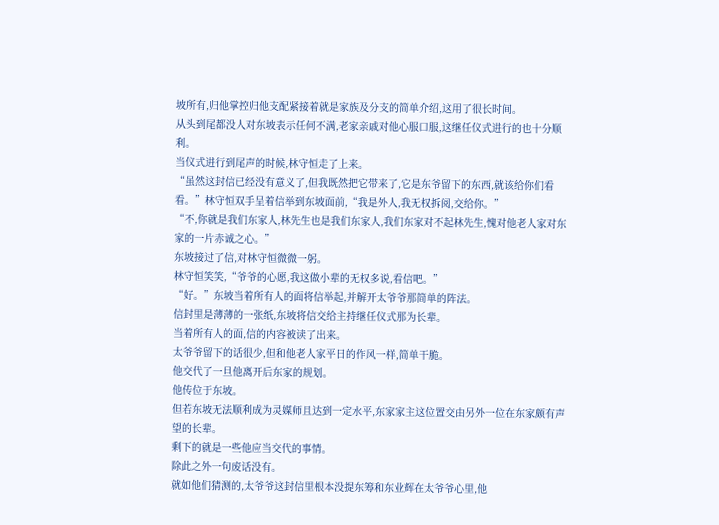坡所有,归他掌控归他支配紧接着就是家族及分支的简单介绍,这用了很长时间。
从头到尾都没人对东坡表示任何不满,老家亲戚对他心服口服,这继任仪式进行的也十分顺利。
当仪式进行到尾声的时候,林守恒走了上来。
“虽然这封信已经没有意义了,但我既然把它带来了,它是东爷留下的东西,就该给你们看看。”林守恒双手呈着信举到东坡面前,“我是外人,我无权拆阅,交给你。”
“不,你就是我们东家人,林先生也是我们东家人,我们东家对不起林先生,愧对他老人家对东家的一片赤诚之心。”
东坡接过了信,对林守恒微微一躬。
林守恒笑笑,“爷爷的心愿,我这做小辈的无权多说,看信吧。”
“好。”东坡当着所有人的面将信举起,并解开太爷爷那简单的阵法。
信封里是薄薄的一张纸,东坡将信交给主持继任仪式那为长辈。
当着所有人的面,信的内容被读了出来。
太爷爷留下的话很少,但和他老人家平日的作风一样,简单干脆。
他交代了一旦他离开后东家的规划。
他传位于东坡。
但若东坡无法顺利成为灵媒师且达到一定水平,东家家主这位置交由另外一位在东家颇有声望的长辈。
剩下的就是一些他应当交代的事情。
除此之外一句废话没有。
就如他们猜测的,太爷爷这封信里根本没提东筹和东业辉在太爷爷心里,他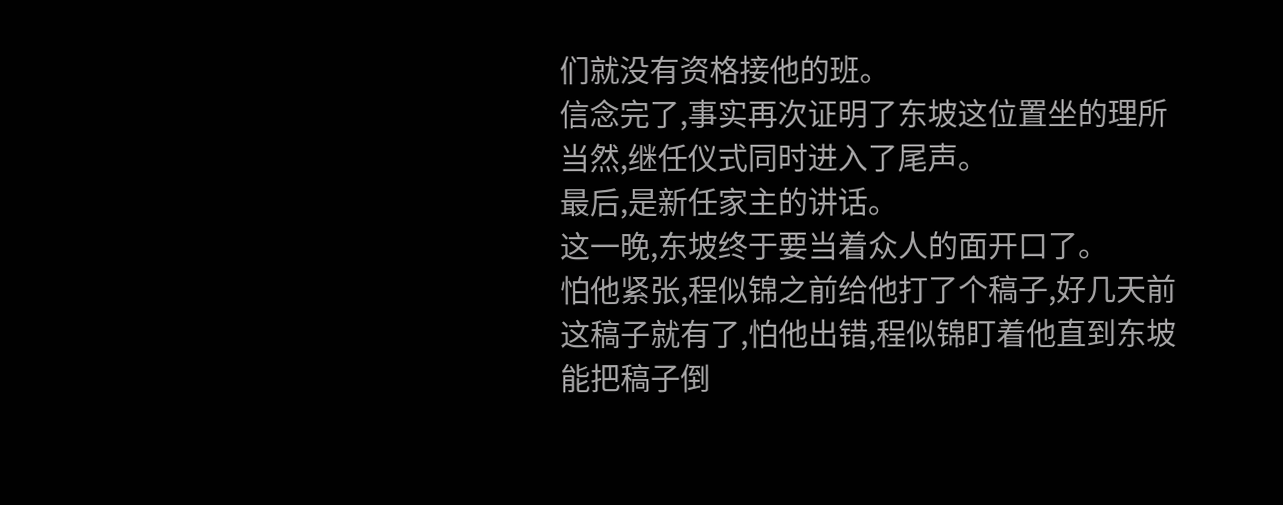们就没有资格接他的班。
信念完了,事实再次证明了东坡这位置坐的理所当然,继任仪式同时进入了尾声。
最后,是新任家主的讲话。
这一晚,东坡终于要当着众人的面开口了。
怕他紧张,程似锦之前给他打了个稿子,好几天前这稿子就有了,怕他出错,程似锦盯着他直到东坡能把稿子倒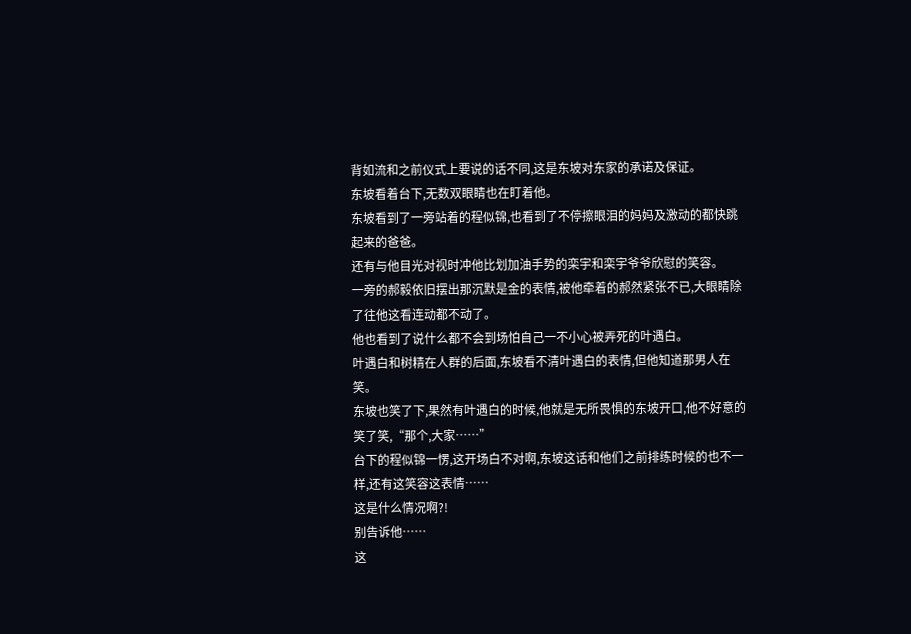背如流和之前仪式上要说的话不同,这是东坡对东家的承诺及保证。
东坡看着台下,无数双眼睛也在盯着他。
东坡看到了一旁站着的程似锦,也看到了不停擦眼泪的妈妈及激动的都快跳起来的爸爸。
还有与他目光对视时冲他比划加油手势的栾宇和栾宇爷爷欣慰的笑容。
一旁的郝毅依旧摆出那沉默是金的表情,被他牵着的郝然紧张不已,大眼睛除了往他这看连动都不动了。
他也看到了说什么都不会到场怕自己一不小心被弄死的叶遇白。
叶遇白和树精在人群的后面,东坡看不清叶遇白的表情,但他知道那男人在笑。
东坡也笑了下,果然有叶遇白的时候,他就是无所畏惧的东坡开口,他不好意的笑了笑,“那个,大家……”
台下的程似锦一愣,这开场白不对啊,东坡这话和他们之前排练时候的也不一样,还有这笑容这表情……
这是什么情况啊?!
别告诉他……
这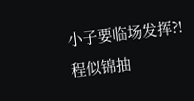小子要临场发挥?!
程似锦抽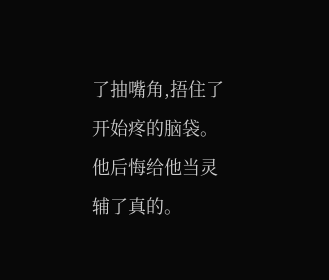了抽嘴角,捂住了开始疼的脑袋。
他后悔给他当灵辅了真的。